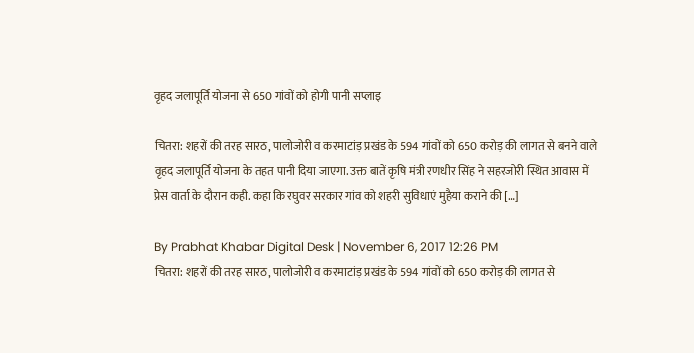वृहद जलापूर्ति योजना से 650 गांवों को होगी पानी सप्लाइ

चितरा: शहरों की तरह सारठ, पालोजोरी व करमाटांड़ प्रखंड के 594 गांवों को 650 करोड़ की लागत से बनने वाले वृहद जलापूर्ति योजना के तहत पानी दिया जाएगा. उक्त बातें कृषि मंत्री रणधीर सिंह ने सहरजोरी स्थित आवास में प्रेस वार्ता के दौरान कही. कहा कि रघुवर सरकार गांव को शहरी सुविधाएं मुहैया कराने की […]

By Prabhat Khabar Digital Desk | November 6, 2017 12:26 PM
चितरा: शहरों की तरह सारठ, पालोजोरी व करमाटांड़ प्रखंड के 594 गांवों को 650 करोड़ की लागत से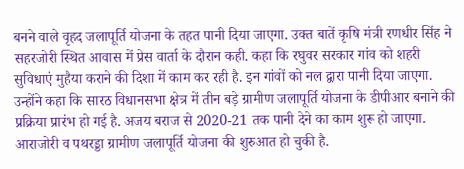बनने वाले वृहद जलापूर्ति योजना के तहत पानी दिया जाएगा. उक्त बातें कृषि मंत्री रणधीर सिंह ने सहरजोरी स्थित आवास में प्रेस वार्ता के दौरान कही. कहा कि रघुवर सरकार गांव को शहरी सुविधाएं मुहैया कराने की दिशा में काम कर रही है. इन गांवों को नल द्वारा पानी दिया जाएगा.
उन्होंने कहा कि सारठ विधानसभा क्षेत्र में तीन बड़े ग्रामीण जलापूर्ति योजना के डीपीआर बनाने की प्रक्रिया प्रारंभ हो गई है. अजय बराज से 2020-21 तक पानी देने का काम शुरू हो जाएगा. आराजोरी व पथरड्डा ग्रामीण जलापूर्ति योजना की शुरुआत हो चुकी है.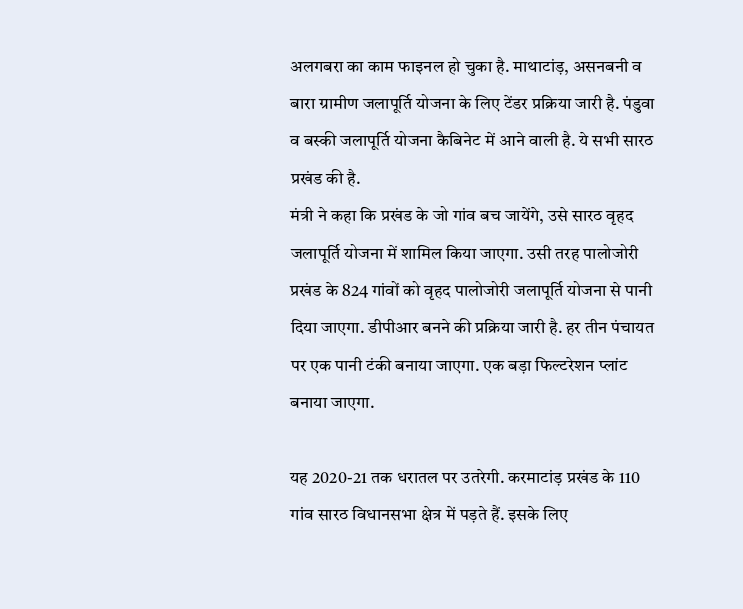अलगबरा का काम फाइनल हो चुका है. माथाटांड़, असनबनी व बारा ग्रामीण जलापूर्ति योजना के लिए टेंडर प्रक्रिया जारी है. पंडुवा व बस्की जलापूर्ति योजना कैबिनेट में आने वाली है. ये सभी सारठ प्रखंड की है.
मंत्री ने कहा कि प्रखंड के जो गांव बच जायेंगे, उसे सारठ वृहद जलापूर्ति योजना में शामिल किया जाएगा. उसी तरह पालोजोरी प्रखंड के 824 गांवों को वृहद पालोजोरी जलापूर्ति योजना से पानी दिया जाएगा. डीपीआर बनने की प्रक्रिया जारी है. हर तीन पंचायत पर एक पानी टंकी बनाया जाएगा. एक बड़ा फिल्टरेशन प्लांट बनाया जाएगा.

यह 2020-21 तक धरातल पर उतरेगी. करमाटांड़ प्रखंड के 110 गांव सारठ विधानसभा क्षेत्र में पड़ते हैं. इसके लिए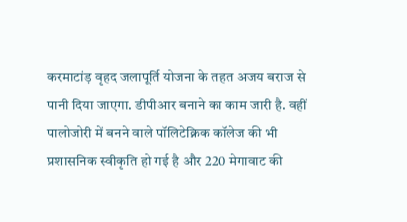करमाटांड़ वृहद जलापूर्ति योजना के तहत अजय बराज से पानी दिया जाएगा. डीपीआर बनाने का काम जारी है. वहीं पालोजोरी में बनने वाले पॉलिटेक्निक कॉलेज की भी प्रशासनिक स्वीकृति हो गई है और 220 मेगावाट की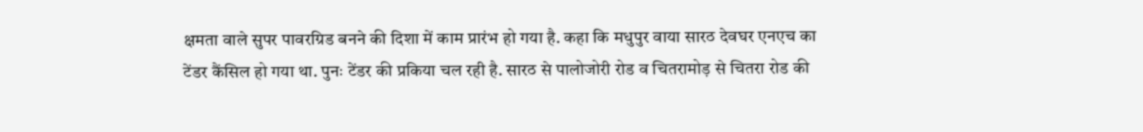क्षमता वाले सुपर पावरग्रिड बनने की दिशा में काम प्रारंभ हो गया है. कहा कि मधुपुर वाया सारठ देवघर एनएच का टेंडर कैंसिल हो गया था. पुनः टेंडर की प्रकिया चल रही है. सारठ से पालोजोरी रोड व चितरामोड़ से चितरा रोड की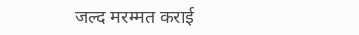जल्द मरम्मत कराई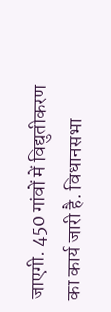जाएगी. 450 गांवों में विद्युतीकरण का कार्य जारी है. विधानसभा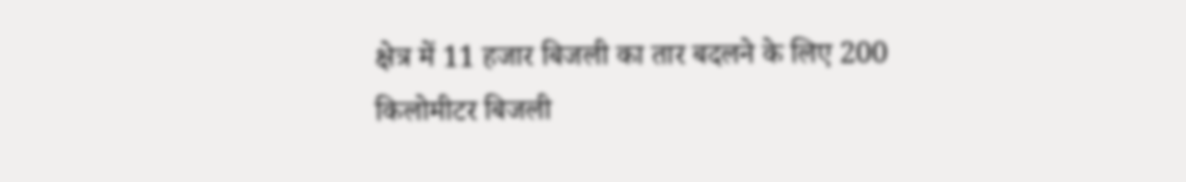क्षेत्र में 11 हजार बिजली का तार बदलने के लिए 200 किलोमीटर बिजली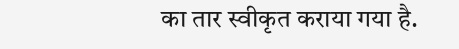का तार स्वीकृत कराया गया है.